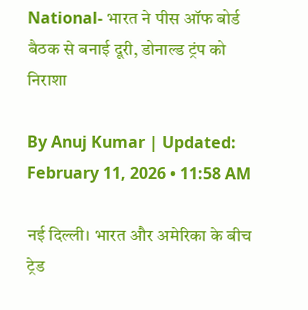National- भारत ने पीस ऑफ बोर्ड बैठक से बनाई दूरी, डोनाल्ड ट्रंप को निराशा

By Anuj Kumar | Updated: February 11, 2026 • 11:58 AM

नई दिल्ली। भारत और अमेरिका के बीच ट्रेड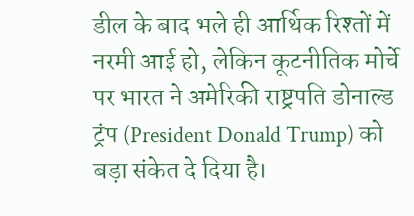डील के बाद भले ही आर्थिक रिश्तों में नरमी आई हो, लेकिन कूटनीतिक मोर्चे पर भारत ने अमेरिकी राष्ट्रपति डोनाल्ड ट्रंप (President Donald Trump) को बड़ा संकेत दे दिया है।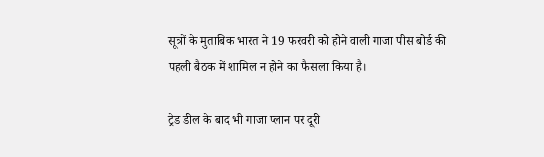सूत्रों के मुताबिक भारत ने 19 फरवरी को होने वाली गाजा पीस बोर्ड की पहली बैठक में शामिल न होने का फैसला किया है।

ट्रेड डील के बाद भी गाजा प्लान पर दूरी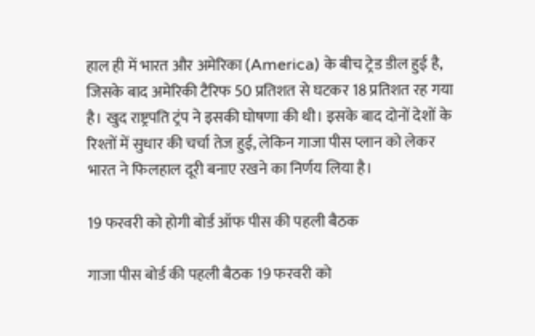हाल ही में भारत और अमेरिका (America) के बीच ट्रेड डील हुई है, जिसके बाद अमेरिकी टैरिफ 50 प्रतिशत से घटकर 18 प्रतिशत रह गया है। खुद राष्ट्रपति ट्रंप ने इसकी घोषणा की थी। इसके बाद दोनों देशों के रिश्तों में सुधार की चर्चा तेज हुई, लेकिन गाजा पीस प्लान को लेकर भारत ने फिलहाल दूरी बनाए रखने का निर्णय लिया है।

19 फरवरी को होगी बोर्ड ऑफ पीस की पहली बैठक

गाजा पीस बोर्ड की पहली बैठक 19 फरवरी को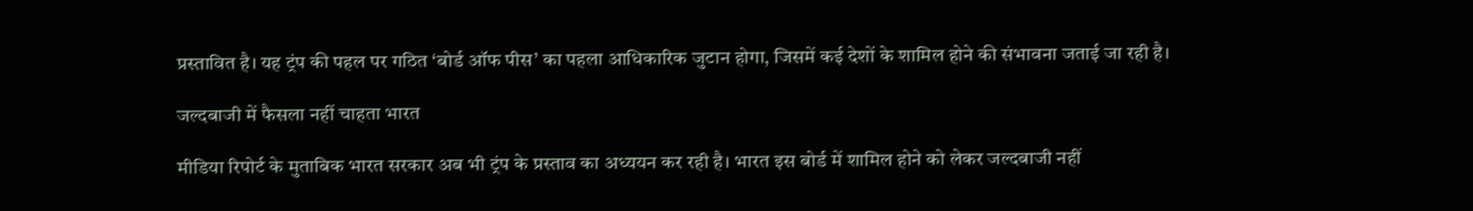प्रस्तावित है। यह ट्रंप की पहल पर गठित ‘बोर्ड ऑफ पीस’ का पहला आधिकारिक जुटान होगा, जिसमें कई देशों के शामिल होने की संभावना जताई जा रही है।

जल्दबाजी में फैसला नहीं चाहता भारत

मीडिया रिपोर्ट के मुताबिक भारत सरकार अब भी ट्रंप के प्रस्ताव का अध्ययन कर रही है। भारत इस बोर्ड में शामिल होने को लेकर जल्दबाजी नहीं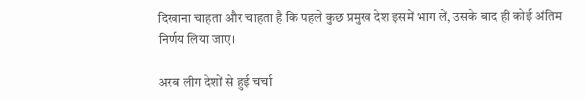दिखाना चाहता और चाहता है कि पहले कुछ प्रमुख देश इसमें भाग लें, उसके बाद ही कोई अंतिम निर्णय लिया जाए।

अरब लीग देशों से हुई चर्चा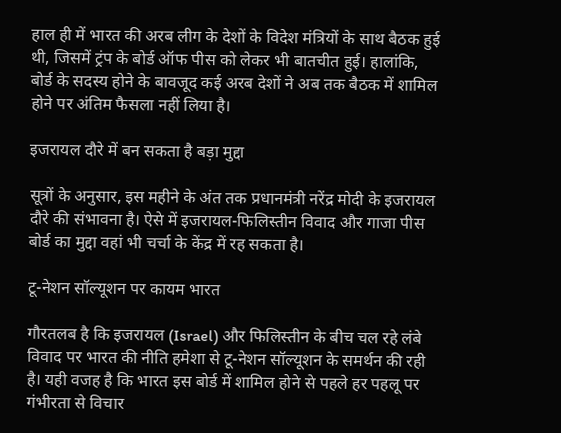हाल ही में भारत की अरब लीग के देशों के विदेश मंत्रियों के साथ बैठक हुई थी, जिसमें ट्रंप के बोर्ड ऑफ पीस को लेकर भी बातचीत हुई। हालांकि, बोर्ड के सदस्य होने के बावजूद कई अरब देशों ने अब तक बैठक में शामिल होने पर अंतिम फैसला नहीं लिया है।

इजरायल दौरे में बन सकता है बड़ा मुद्दा

सूत्रों के अनुसार, इस महीने के अंत तक प्रधानमंत्री नरेंद्र मोदी के इजरायल दौरे की संभावना है। ऐसे में इजरायल-फिलिस्तीन विवाद और गाजा पीस बोर्ड का मुद्दा वहां भी चर्चा के केंद्र में रह सकता है।

टू-नेशन सॉल्यूशन पर कायम भारत

गौरतलब है कि इजरायल (Israel) और फिलिस्तीन के बीच चल रहे लंबे विवाद पर भारत की नीति हमेशा से टू-नेशन सॉल्यूशन के समर्थन की रही है। यही वजह है कि भारत इस बोर्ड में शामिल होने से पहले हर पहलू पर गंभीरता से विचार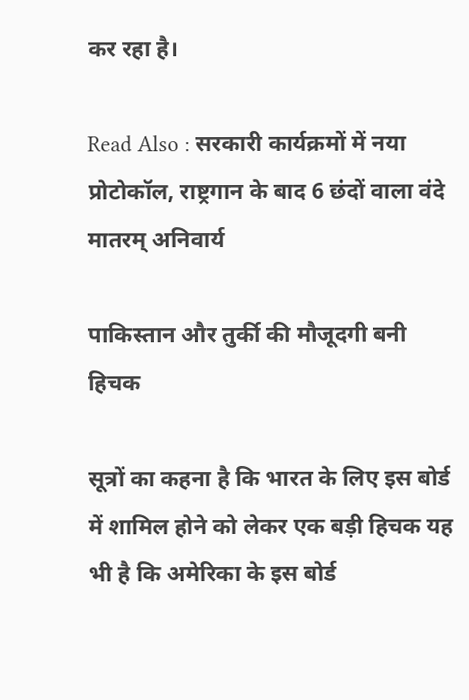कर रहा है।

Read Also : सरकारी कार्यक्रमों में नया प्रोटोकॉल, राष्ट्रगान के बाद 6 छंदों वाला वंदे मातरम् अनिवार्य

पाकिस्तान और तुर्की की मौजूदगी बनी हिचक

सूत्रों का कहना है कि भारत के लिए इस बोर्ड में शामिल होने को लेकर एक बड़ी हिचक यह भी है कि अमेरिका के इस बोर्ड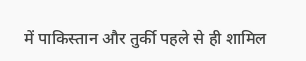में पाकिस्तान और तुर्की पहले से ही शामिल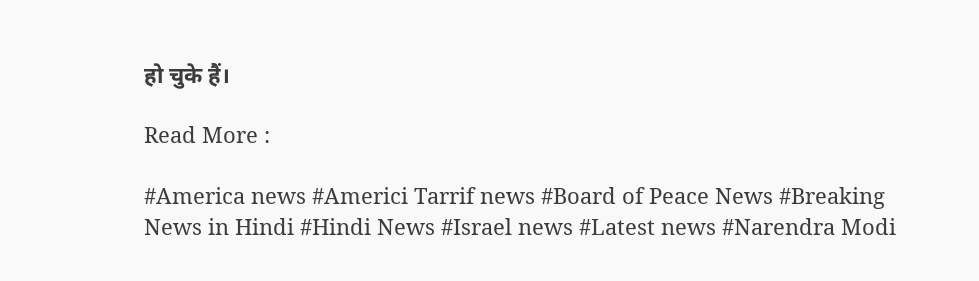हो चुके हैं।

Read More :

#America news #Americi Tarrif news #Board of Peace News #Breaking News in Hindi #Hindi News #Israel news #Latest news #Narendra Modi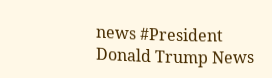news #President Donald Trump News